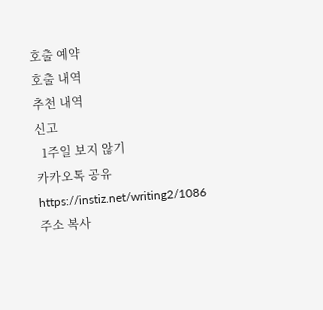호출 예약
호출 내역
추천 내역
신고
  1주일 보지 않기
카카오톡 공유
https://instiz.net/writing2/1086주소 복사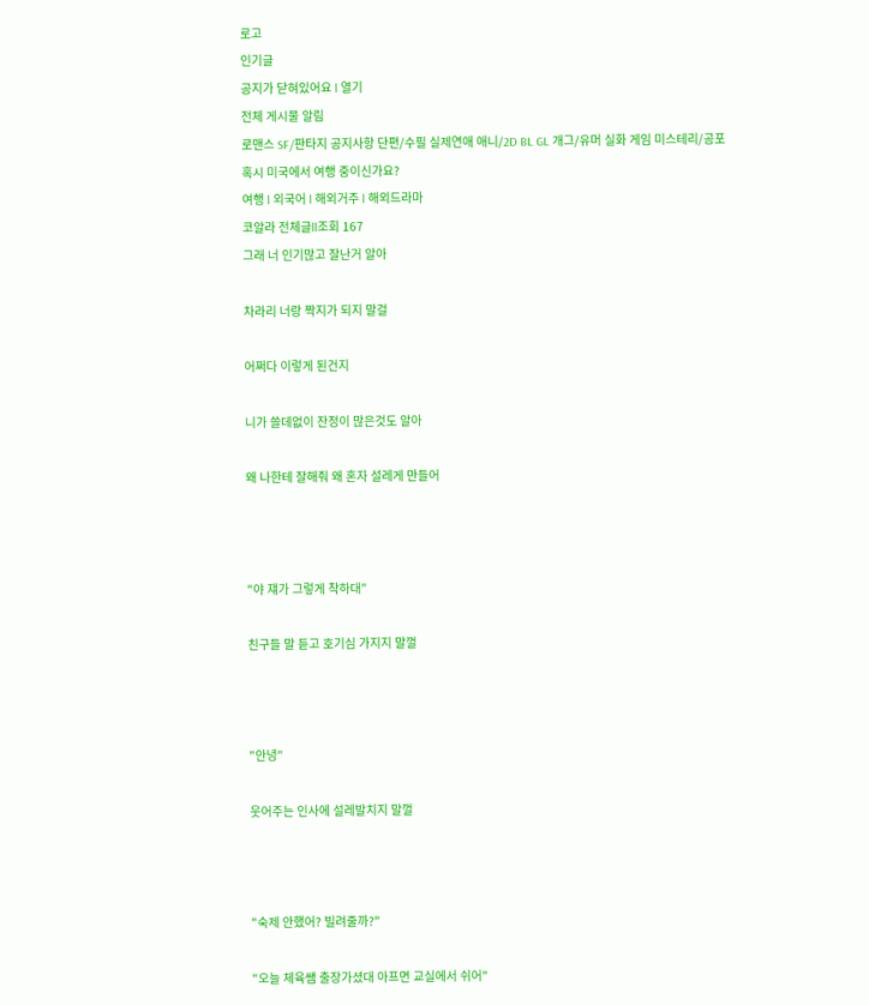로고
인기글
공지가 닫혀있어요 l 열기
전체 게시물 알림
로맨스 SF/판타지 공지사항 단편/수필 실제연애 애니/2D BL GL 개그/유머 실화 게임 미스테리/공포
혹시 미국에서 여행 중이신가요?
여행 l 외국어 l 해외거주 l 해외드라마
코알라 전체글ll조회 167
그래 너 인기많고 잘난거 알아

차라리 너랑 짝지가 되지 말걸

어쩌다 이렇게 된건지

니가 쓸데없이 잔정이 많은것도 알아

왜 나한테 잘해줘 왜 혼자 설레게 만들어



"야 쟤가 그렇게 착하대"

친구들 말 듣고 호기심 가지지 말껄



"안녕"

웃어주는 인사에 설레발치지 말껄



"숙제 안했어? 빌려줄까?"

"오늘 체육쌤 출장가셨대 아프면 교실에서 쉬어"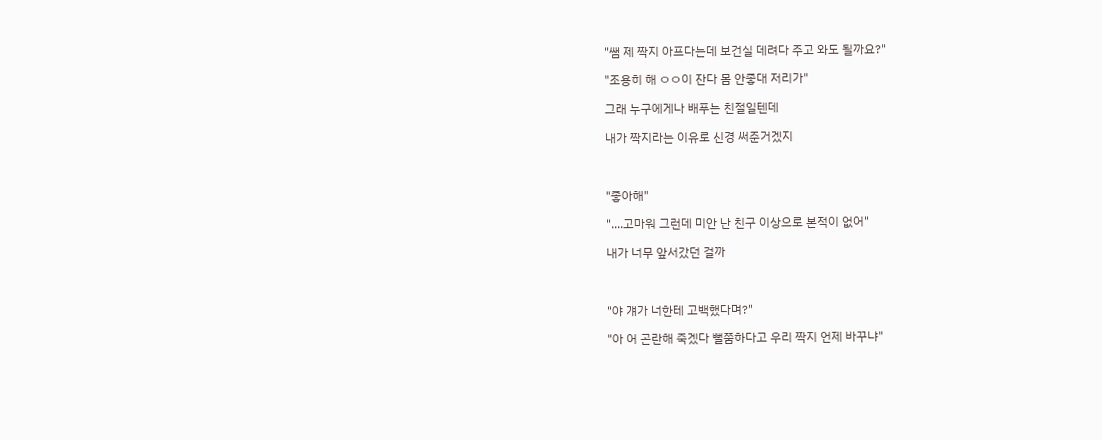"쌤 제 짝지 아프다는데 보건실 데려다 주고 와도 될까요?"

"조용히 해 ㅇㅇ이 잔다 몸 안좋대 저리가"

그래 누구에게나 배푸는 친절일텐데

내가 짝지라는 이유로 신경 써준거겠지



"좋아해"

"....고마워 그런데 미안 난 친구 이상으로 본적이 없어"

내가 너무 앞서갔던 걸까



"야 걔가 너한테 고백했다며?"

"아 어 곤란해 죽겠다 뻘쭘하다고 우리 짝지 언제 바꾸냐"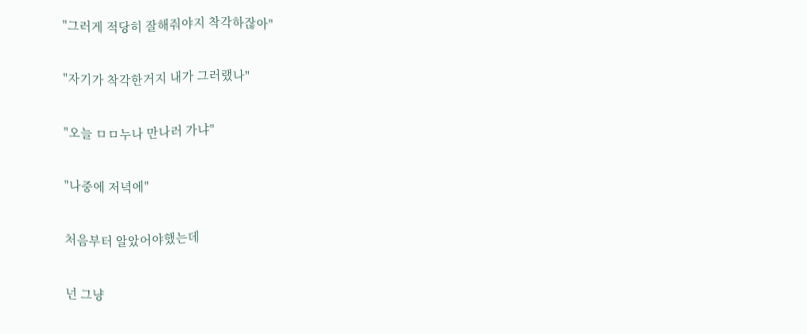"그러게 적당히 잘해줘야지 착각하잖아"

"자기가 착각한거지 내가 그러랬나"

"오늘 ㅁㅁ누나 만나러 가냐"

"나중에 저녁에"

처음부터 알았어야했는데

넌 그냥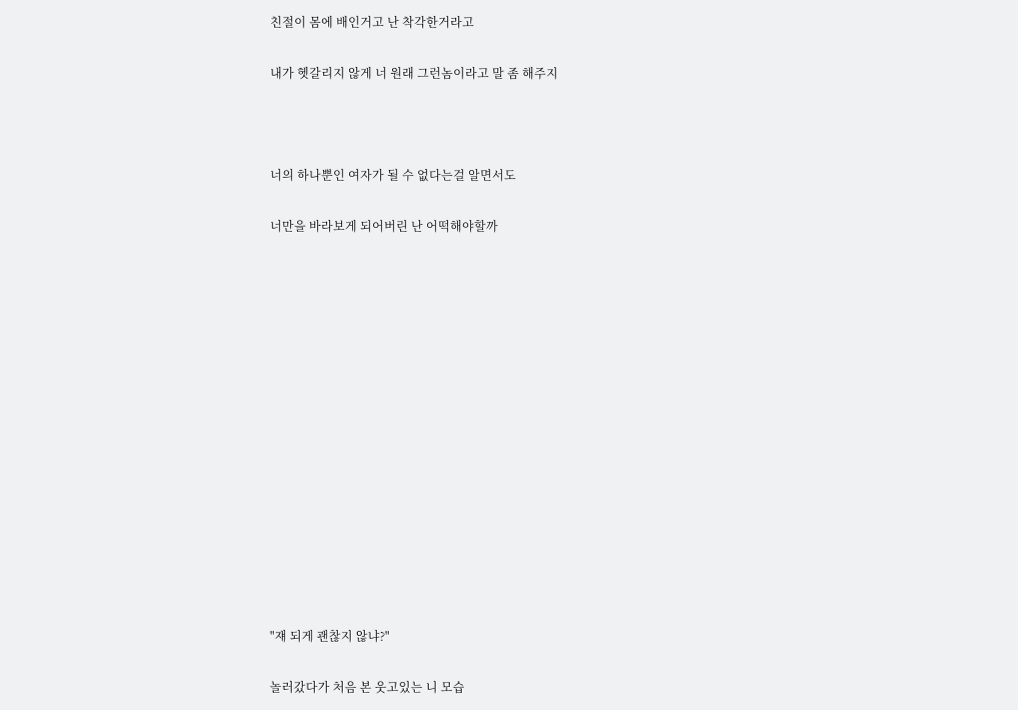친절이 몸에 배인거고 난 착각한거라고

내가 헷갈리지 않게 너 원래 그런놈이라고 말 좀 해주지



너의 하나뿐인 여자가 될 수 없다는걸 알면서도

너만을 바라보게 되어버린 난 어떡해야할까















"쟤 되게 괜찮지 않냐?"

놀러갔다가 처음 본 웃고있는 니 모습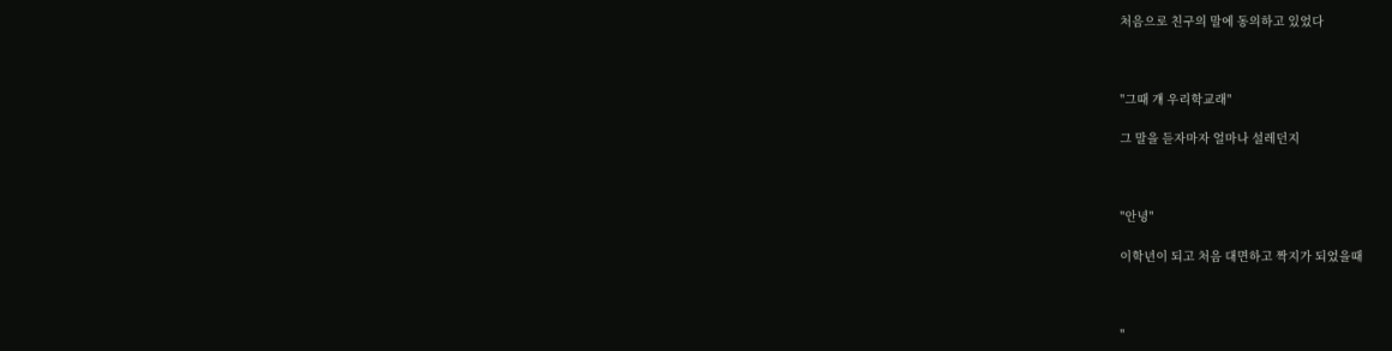처음으로 친구의 말에 동의하고 있었다



"그때 걔 우리학교래"

그 말을 듣자마자 얼마나 설레던지



"안녕"

이학년이 되고 처음 대면하고 짝지가 되었을때



"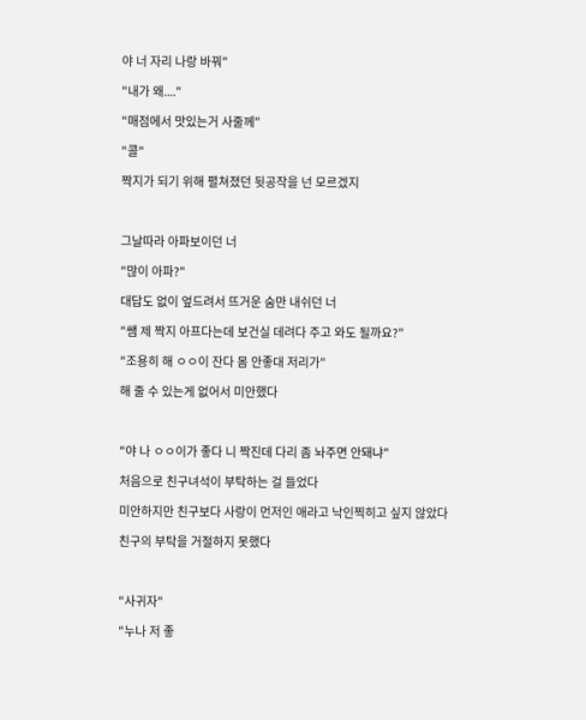야 너 자리 나랑 바꿔"

"내가 왜...."

"매점에서 맛있는거 사줄께"

"콜"

짝지가 되기 위해 펼쳐졌던 뒷공작을 넌 모르겠지



그날따라 아파보이던 너

"많이 아파?"

대답도 없이 엎드려서 뜨거운 숨만 내쉬던 너

"쌤 제 짝지 아프다는데 보건실 데려다 주고 와도 될까요?"

"조용히 해 ㅇㅇ이 잔다 몸 안좋대 저리가"

해 줄 수 있는게 없어서 미안했다



"야 나 ㅇㅇ이가 좋다 니 짝진데 다리 좀 놔주면 안돼냐"

처음으로 친구녀석이 부탁하는 걸 들었다

미안하지만 친구보다 사랑이 먼저인 애라고 낙인찍히고 싶지 않았다

친구의 부탁을 거절하지 못했다



"사귀자"

"누나 저 좋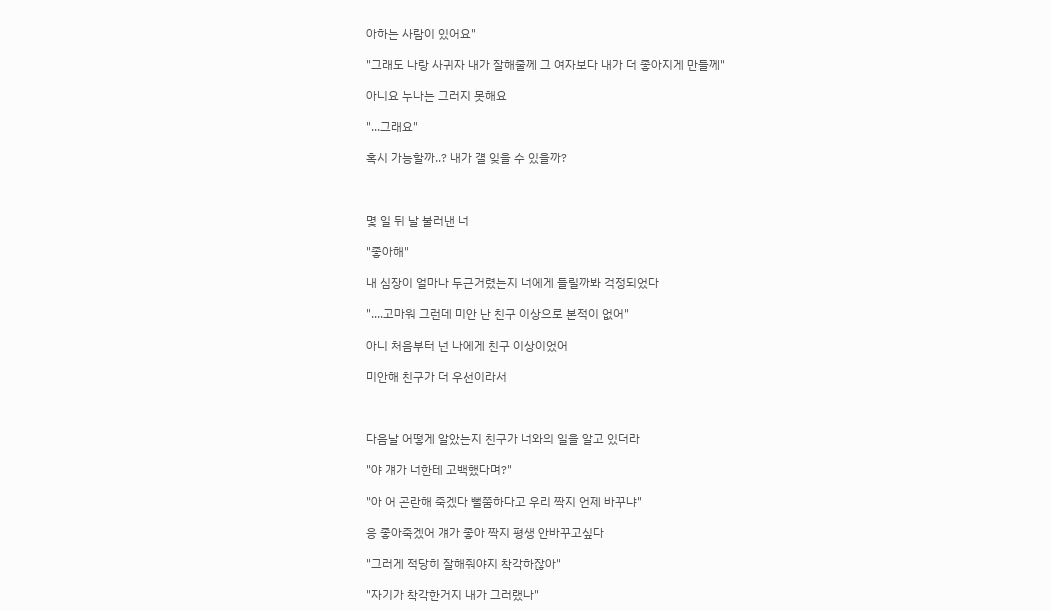아하는 사람이 있어요"

"그래도 나랑 사귀자 내가 잘해줄께 그 여자보다 내가 더 좋아지게 만들께"

아니요 누나는 그러지 못해요

"...그래요"

혹시 가능할까..? 내가 걜 잊을 수 있을까?



몇 일 뒤 날 불러낸 너

"좋아해"

내 심장이 얼마나 두근거렸는지 너에게 들릴까봐 걱정되었다

"....고마워 그런데 미안 난 친구 이상으로 본적이 없어"

아니 처음부터 넌 나에게 친구 이상이었어

미안해 친구가 더 우선이라서



다음날 어떻게 알았는지 친구가 너와의 일을 알고 있더라

"야 걔가 너한테 고백했다며?"

"아 어 곤란해 죽겠다 뻘쭘하다고 우리 짝지 언제 바꾸냐"

응 좋아죽겠어 걔가 좋아 짝지 평생 안바꾸고싶다

"그러게 적당히 잘해줘야지 착각하잖아"

"자기가 착각한거지 내가 그러랬나"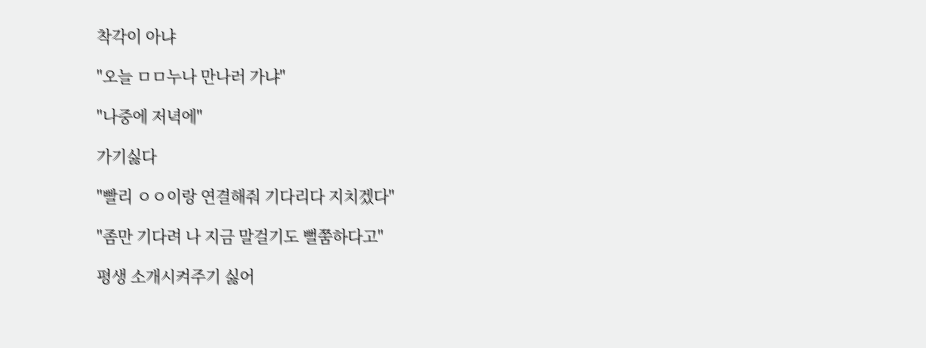착각이 아냐

"오늘 ㅁㅁ누나 만나러 가냐"

"나중에 저녁에"

가기싫다

"빨리 ㅇㅇ이랑 연결해줘 기다리다 지치겠다"

"좀만 기다려 나 지금 말걸기도 뻘쭘하다고"

평생 소개시켜주기 싫어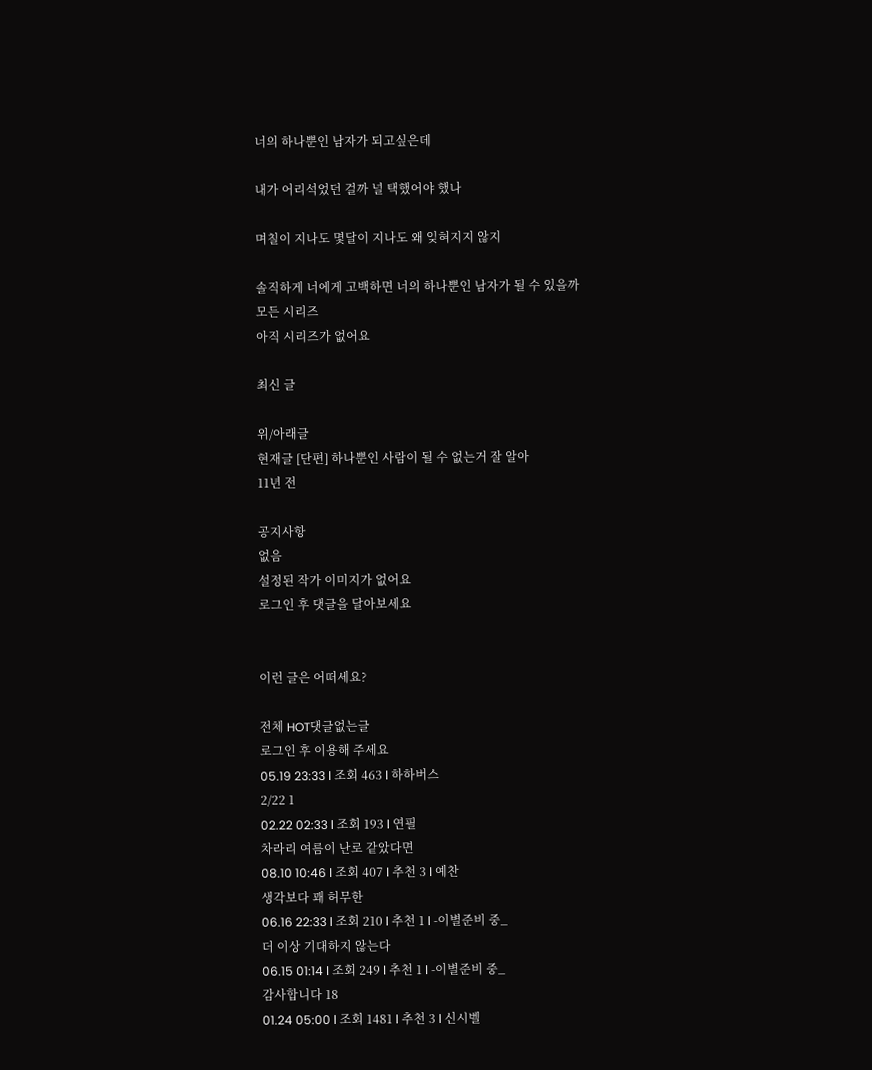너의 하나뿐인 남자가 되고싶은데

내가 어리석었던 걸까 널 택했어야 했나

며칠이 지나도 몇달이 지나도 왜 잊혀지지 않지

솔직하게 너에게 고백하면 너의 하나뿐인 남자가 될 수 있을까
모든 시리즈
아직 시리즈가 없어요

최신 글

위/아래글
현재글 [단편] 하나뿐인 사람이 될 수 없는거 잘 알아
11년 전

공지사항
없음
설정된 작가 이미지가 없어요
로그인 후 댓글을 달아보세요


이런 글은 어떠세요?

전체 HOT댓글없는글
로그인 후 이용해 주세요
05.19 23:33 l 조회 463 l 하하버스
2/22 1
02.22 02:33 l 조회 193 l 연필
차라리 여름이 난로 같았다면
08.10 10:46 l 조회 407 l 추천 3 l 예찬
생각보다 꽤 허무한
06.16 22:33 l 조회 210 l 추천 1 l -이별준비 중_
더 이상 기대하지 않는다
06.15 01:14 l 조회 249 l 추천 1 l -이별준비 중_
감사합니다 18
01.24 05:00 l 조회 1481 l 추천 3 l 신시벨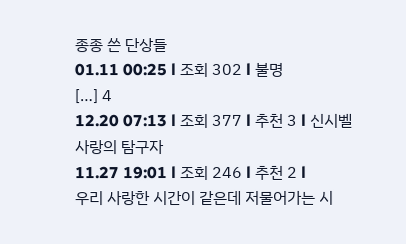종종 쓴 단상들
01.11 00:25 l 조회 302 l 불명
[…] 4
12.20 07:13 l 조회 377 l 추천 3 l 신시벨
사랑의 탐구자
11.27 19:01 l 조회 246 l 추천 2 l
우리 사랑한 시간이 같은데 저물어가는 시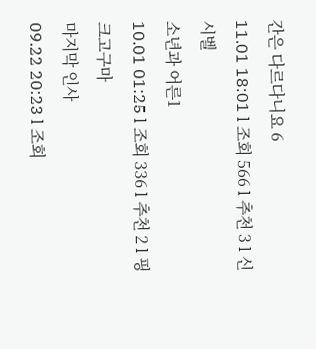간은 다르다니요 6
11.01 18:01 l 조회 566 l 추천 3 l 신시벨
소년과 어른1
10.01 01:25 l 조회 336 l 추천 2 l 핑크고구마
마지막 인사
09.22 20:23 l 조회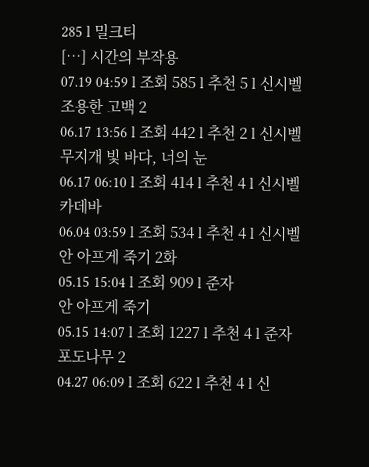285 l 밀크티
[…] 시간의 부작용
07.19 04:59 l 조회 585 l 추천 5 l 신시벨
조용한 고백 2
06.17 13:56 l 조회 442 l 추천 2 l 신시벨
무지개 빛 바다, 너의 눈
06.17 06:10 l 조회 414 l 추천 4 l 신시벨
카데바
06.04 03:59 l 조회 534 l 추천 4 l 신시벨
안 아프게 죽기 2화
05.15 15:04 l 조회 909 l 준자
안 아프게 죽기
05.15 14:07 l 조회 1227 l 추천 4 l 준자
포도나무 2
04.27 06:09 l 조회 622 l 추천 4 l 신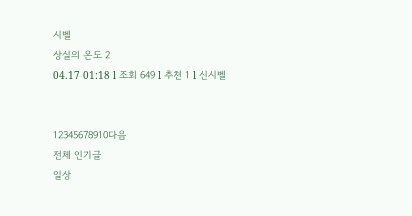시벨
상실의 온도 2
04.17 01:18 l 조회 649 l 추천 1 l 신시벨


12345678910다음
전체 인기글
일상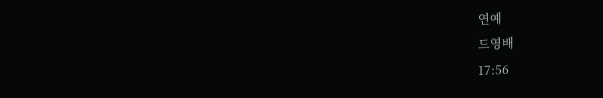연예
드영배
17:56